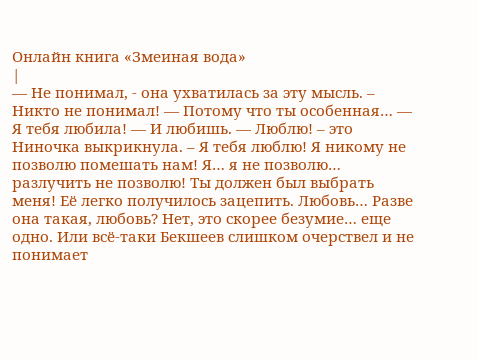Онлайн книга «Змеиная вода»
|
— Не понимал, - она ухватилась за эту мысль. – Никто не понимал! — Потому что ты особенная… — Я тебя любила! — И любишь. — Люблю! – это Ниночка выкрикнула. – Я тебя люблю! Я никому не позволю помешать нам! Я… я не позволю… разлучить не позволю! Ты должен был выбрать меня! Её легко получилось зацепить. Любовь… Разве она такая, любовь? Нет, это скорее безумие… еще одно. Или всё-таки Бекшеев слишком очерствел и не понимает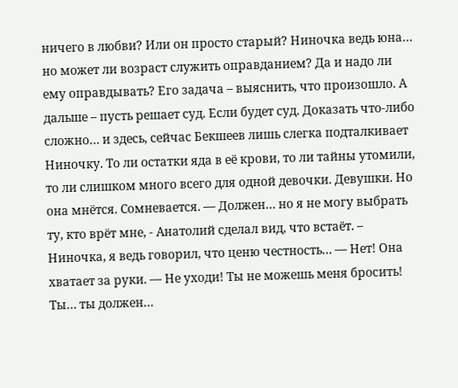ничего в любви? Или он просто старый? Ниночка ведь юна… но может ли возраст служить оправданием? Да и надо ли ему оправдывать? Его задача – выяснить, что произошло. А дальше – пусть решает суд. Если будет суд. Доказать что-либо сложно… и здесь, сейчас Бекшеев лишь слегка подталкивает Ниночку. То ли остатки яда в её крови, то ли тайны утомили, то ли слишком много всего для одной девочки. Девушки. Но она мнётся. Сомневается. — Должен… но я не могу выбрать ту, кто врёт мне, - Анатолий сделал вид, что встаёт. – Ниночка, я ведь говорил, что ценю честность… — Нет! Она хватает за руки. — Не уходи! Ты не можешь меня бросить! Ты… ты должен…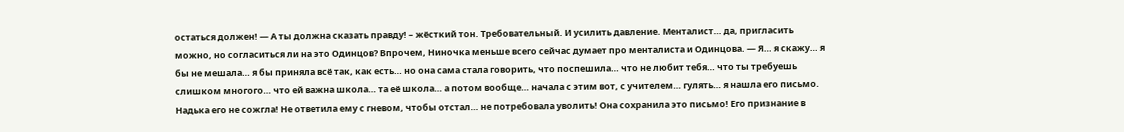остаться должен! — А ты должна сказать правду! – жёсткий тон. Требовательный. И усилить давление. Менталист… да, пригласить можно, но согласиться ли на это Одинцов? Впрочем, Ниночка меньше всего сейчас думает про менталиста и Одинцова. — Я… я скажу… я бы не мешала… я бы приняла всё так, как есть… но она сама стала говорить, что поспешила… что не любит тебя… что ты требуешь слишком многого… что ей важна школа… та её школа… а потом вообще… начала с этим вот, с учителем… гулять… я нашла его письмо. Надька его не сожгла! Не ответила ему с гневом, чтобы отстал… не потребовала уволить! Она сохранила это письмо! Его признание в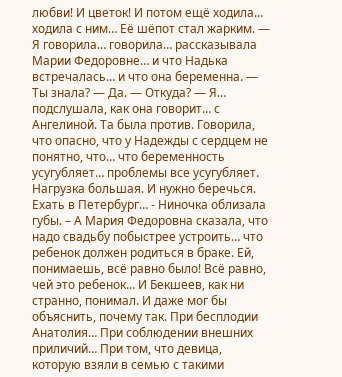любви! И цветок! И потом ещё ходила… ходила с ним… Её шёпот стал жарким. — Я говорила… говорила… рассказывала Марии Федоровне… и что Надька встречалась… и что она беременна. — Ты знала? — Да. — Откуда? — Я… подслушала, как она говорит… с Ангелиной. Та была против. Говорила, что опасно, что у Надежды с сердцем не понятно, что… что беременность усугубляет… проблемы все усугубляет. Нагрузка большая. И нужно беречься. Ехать в Петербург… - Ниночка облизала губы. – А Мария Федоровна сказала, что надо свадьбу побыстрее устроить… что ребенок должен родиться в браке. Ей, понимаешь, всё равно было! Всё равно, чей это ребенок… И Бекшеев, как ни странно, понимал. И даже мог бы объяснить, почему так. При бесплодии Анатолия… При соблюдении внешних приличий… При том, что девица, которую взяли в семью с такими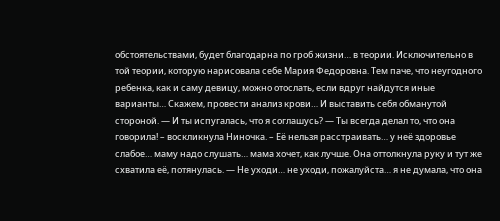обстоятельствами, будет благодарна по гроб жизни… в теории. Исключительно в той теории, которую нарисовала себе Мария Федоровна. Тем паче, что неугодного ребенка, как и саму девицу, можно отослать, если вдруг найдутся иные варианты… Скажем, провести анализ крови… И выставить себя обманутой стороной. — И ты испугалась, что я соглашусь? — Ты всегда делал то, что она говорила! – воскликнула Ниночка. – Её нельзя расстраивать… у неё здоровье слабое… маму надо слушать… мама хочет, как лучше. Она оттолкнула руку и тут же схватила её, потянулась. — Не уходи… не уходи, пожалуйста… я не думала, что она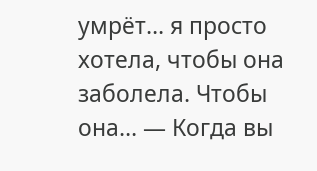умрёт… я просто хотела, чтобы она заболела. Чтобы она… — Когда вы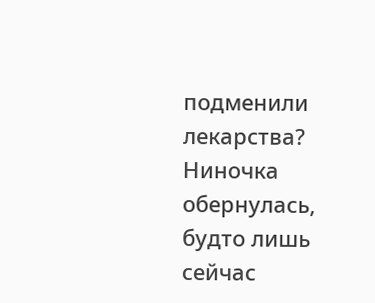подменили лекарства? Ниночка обернулась, будто лишь сейчас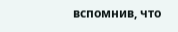вспомнив, что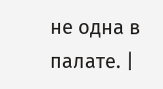не одна в палате. |